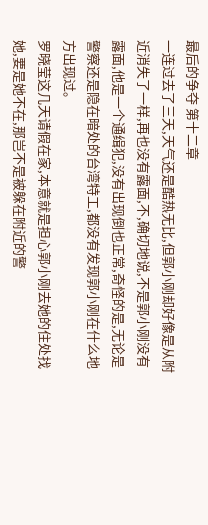最后的争夺 第十二章
一连过去了三天,天气还是酷热无比,但郭小刚却好像是从附近消失了一样,再也没有露面,不,确切地说,不是郭小刚没有露面,他是一个通缉犯,没有出现倒也正常,奇怪的是,无论是警察还是隐在暗处的台湾特工,都没有发现郭小刚在什么地方出现过。
罗晓莹这几天请假在家,本意就是担心郭小刚去她的住处找她,要是她不在,那岂不是被躲在附近的警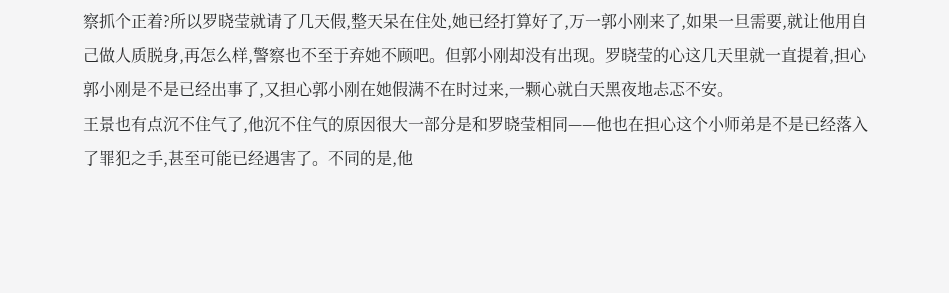察抓个正着?所以罗晓莹就请了几天假,整天呆在住处,她已经打算好了,万一郭小刚来了,如果一旦需要,就让他用自己做人质脱身,再怎么样,警察也不至于弃她不顾吧。但郭小刚却没有出现。罗晓莹的心这几天里就一直提着,担心郭小刚是不是已经出事了,又担心郭小刚在她假满不在时过来,一颗心就白天黑夜地忐忑不安。
王景也有点沉不住气了,他沉不住气的原因很大一部分是和罗晓莹相同——他也在担心这个小师弟是不是已经落入了罪犯之手,甚至可能已经遇害了。不同的是,他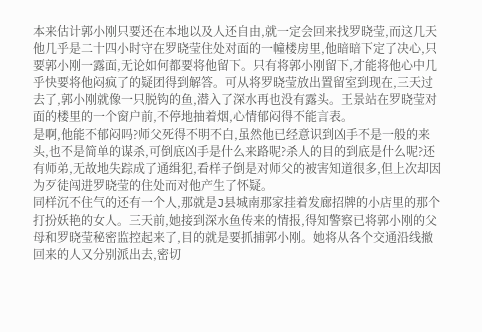本来估计郭小刚只要还在本地以及人还自由,就一定会回来找罗晓莹,而这几天他几乎是二十四小时守在罗晓莹住处对面的一幢楼房里,他暗暗下定了决心,只要郭小刚一露面,无论如何都要将他留下。只有将郭小刚留下,才能将他心中几乎快要将他闷疯了的疑团得到解答。可从将罗晓莹放出置留室到现在,三天过去了,郭小刚就像一只脱钩的鱼,潜入了深水再也没有露头。王景站在罗晓莹对面的楼里的一个窗户前,不停地抽着烟,心情郁闷得不能言表。
是啊,他能不郁闷吗?师父死得不明不白,虽然他已经意识到凶手不是一般的来头,也不是简单的谋杀,可倒底凶手是什么来路呢?杀人的目的到底是什么呢?还有师弟,无故地失踪成了通缉犯,看样子倒是对师父的被害知道很多,但上次却因为歹徒闯进罗晓莹的住处而对他产生了怀疑。
同样沉不住气的还有一个人,那就是J县城南那家挂着发廊招牌的小店里的那个打扮妖艳的女人。三天前,她接到深水鱼传来的情报,得知警察已将郭小刚的父母和罗晓莹秘密监控起来了,目的就是要抓捕郭小刚。她将从各个交通沿线撤回来的人又分别派出去,密切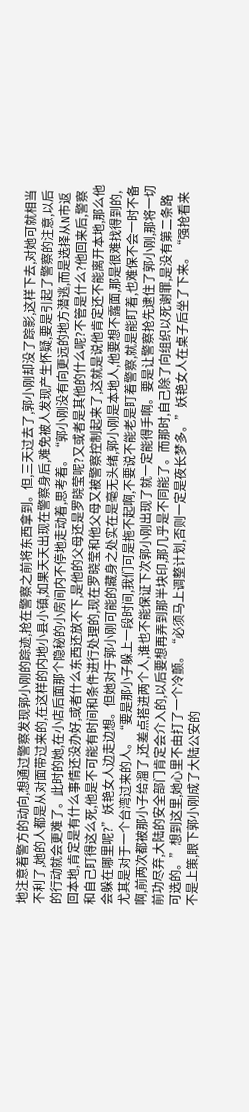地注意着警方的动向,想通过警察发现郭小刚的踪迹,抢在警察之前将东西拿到。但,三天过去了,郭小刚却没了踪影,这样下去,对她可就相当不利了,她的人都是从对面带过来的,在这样的内地小县小镇,如果天天出现在警察身后,难免被人发现产生怀疑,要是引起了警察的注意,以后的行动就会更难了。此时的她,在小店后面那个隐秘的小房间内不停地走动着,思考着。“郭小刚没有向更远的地方潜逃,而是选择从N市返回本地,肯定是有什么事情还没办好,或者什么东西还放不下,是他的父母还是罗晓莹呢?又或者是其他的什么呢?不管是什么?他回来后,警察和自己盯得这么死,他是不可能有时间和条件进行处理的,现在罗晓莹和他父母又被警察控制起来了,这就是说他肯定还不能离开本地,那么他会躲在哪里呢?”妖艳女人边走边想。但她对于郭小刚可能的藏身之处实在是毫无头绪,郭小刚是本地人,他要想不露面,那是很难找得到的,尤其是对于一个台湾过来的人。“要是那小子躲上一段时间,我们可是拖不起啊,不要说不能老是盯着警察,就是能盯着,也难保不会一时不备啊,前两次都被那小子给溜了,还差点搭进两个人,谁也不能保证下次郭小刚出现了就一定能得手啊。要是让警察抢先逮住了郭小刚,那将一切前功尽弃,大陆的安全部门肯定会介入的,以后要想再弄到那半块印,那几乎是不同能了。而那时,自己除了向组织以死谢罪,是没有第二条路可选的。”想到这里,她心里不由打了一个冷颤。“必须马上调整计划,否则一定是夜长梦多。”妖艳女人在桌子后坐了下来。“强抢看来不是上策,眼下郭小刚成了大陆公安的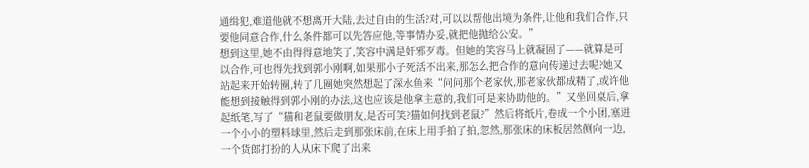通缉犯,难道他就不想离开大陆,去过自由的生活?对,可以以帮他出境为条件,让他和我们合作,只要他同意合作,什么条件都可以先答应他,等事情办妥,就把他抛给公安。”
想到这里,她不由得得意地笑了,笑容中满是奸邪歹毒。但她的笑容马上就凝固了——就算是可以合作,可也得先找到郭小刚啊,如果那小子死活不出来,那怎么把合作的意向传递过去呢?她又站起来开始转圈,转了几圈她突然想起了深水鱼来“问问那个老家伙,那老家伙都成精了,或许他能想到接触得到郭小刚的办法,这也应该是他拿主意的,我们可是来协助他的。”又坐回桌后,拿起纸笔,写了“猫和老鼠要做朋友,是否可笑?猫如何找到老鼠?”然后将纸片,卷成一个小团,塞进一个小小的塑料球里,然后走到那张床前,在床上用手拍了拍,忽然,那张床的床板居然侧向一边,一个货郎打扮的人从床下爬了出来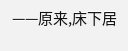——原来,床下居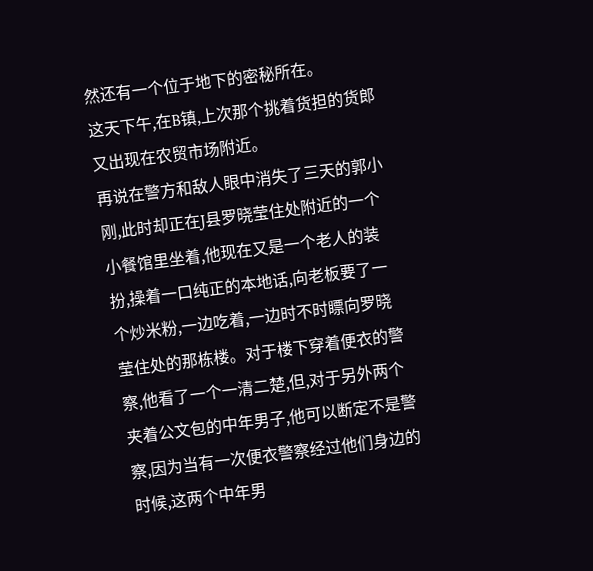然还有一个位于地下的密秘所在。
这天下午,在B镇,上次那个挑着货担的货郎又出现在农贸市场附近。
再说在警方和敌人眼中消失了三天的郭小刚,此时却正在J县罗晓莹住处附近的一个小餐馆里坐着,他现在又是一个老人的装扮,操着一口纯正的本地话,向老板要了一个炒米粉,一边吃着,一边时不时瞟向罗晓莹住处的那栋楼。对于楼下穿着便衣的警察,他看了一个一清二楚,但,对于另外两个夹着公文包的中年男子,他可以断定不是警察,因为当有一次便衣警察经过他们身边的时候,这两个中年男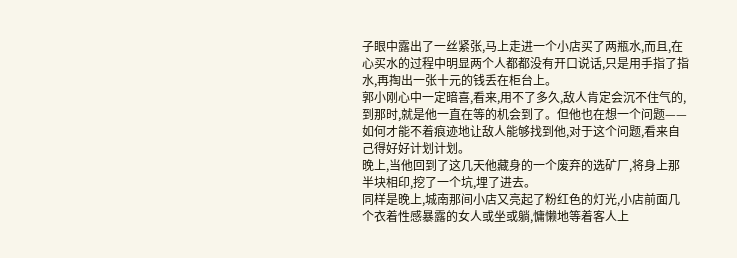子眼中露出了一丝紧张,马上走进一个小店买了两瓶水,而且,在心买水的过程中明显两个人都都没有开口说话,只是用手指了指水,再掏出一张十元的钱丢在柜台上。
郭小刚心中一定暗喜,看来,用不了多久,敌人肯定会沉不住气的,到那时,就是他一直在等的机会到了。但他也在想一个问题——如何才能不着痕迹地让敌人能够找到他,对于这个问题,看来自己得好好计划计划。
晚上,当他回到了这几天他藏身的一个废弃的选矿厂,将身上那半块相印,挖了一个坑,埋了进去。
同样是晚上,城南那间小店又亮起了粉红色的灯光,小店前面几个衣着性感暴露的女人或坐或躺,慵懒地等着客人上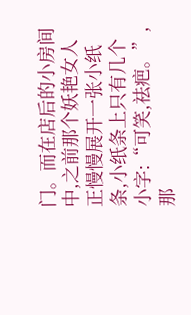门。而在店后的小房间中,之前那个妖艳女人正慢慢展开一张小纸条,小纸条上只有几个小字:“可笑,祛疤。”,那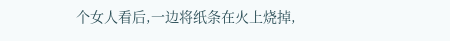个女人看后,一边将纸条在火上烧掉,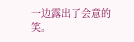一边露出了会意的笑。